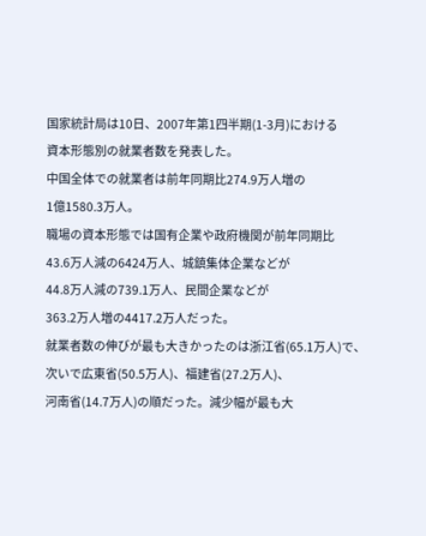国家統計局は10日、2007年第1四半期(1-3月)における
資本形態別の就業者数を発表した。
中国全体での就業者は前年同期比274.9万人増の
1億1580.3万人。
職場の資本形態では国有企業や政府機関が前年同期比
43.6万人減の6424万人、城鎮集体企業などが
44.8万人減の739.1万人、民間企業などが
363.2万人増の4417.2万人だった。
就業者数の伸びが最も大きかったのは浙江省(65.1万人)で、
次いで広東省(50.5万人)、福建省(27.2万人)、
河南省(14.7万人)の順だった。減少幅が最も大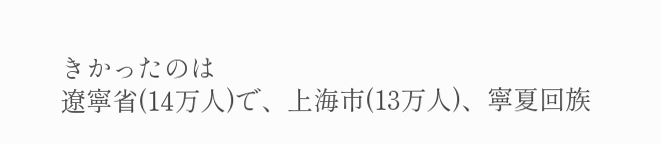きかったのは
遼寧省(14万人)で、上海市(13万人)、寧夏回族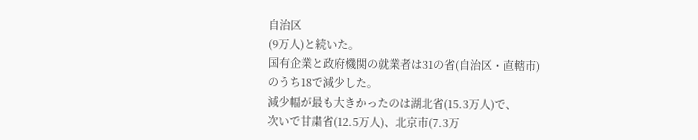自治区
(9万人)と続いた。
国有企業と政府機関の就業者は31の省(自治区・直轄市)
のうち18で減少した。
減少幅が最も大きかったのは湖北省(15.3万人)で、
次いで甘粛省(12.5万人)、北京市(7.3万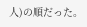人)の順だった。